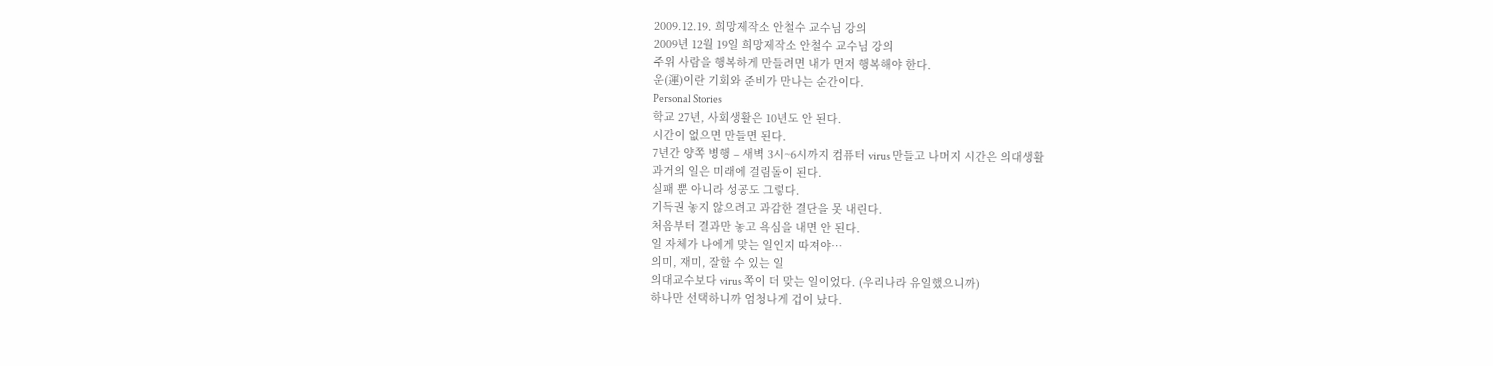2009.12.19. 희망제작소 안철수 교수님 강의
2009년 12월 19일 희망제작소 안철수 교수님 강의
주위 사람을 행복하게 만들려면 내가 먼저 행복해야 한다.
운(運)이란 기회와 준비가 만나는 순간이다.
Personal Stories
학교 27년, 사회생활은 10년도 안 된다.
시간이 없으면 만들면 된다.
7년간 양쪽 병행 – 새벽 3시~6시까지 컴퓨터 virus 만들고 나머지 시간은 의대생활
과거의 일은 미래에 걸림돌이 된다.
실패 뿐 아니라 성공도 그렇다.
기득권 놓지 않으려고 과감한 결단을 못 내린다.
처음부터 결과만 놓고 욕심을 내면 안 된다.
일 자체가 나에게 맞는 일인지 따져야…
의미, 재미, 잘할 수 있는 일
의대교수보다 virus 쪽이 더 맞는 일이었다. (우리나라 유일했으니까)
하나만 선택하니까 엄청나게 겁이 났다.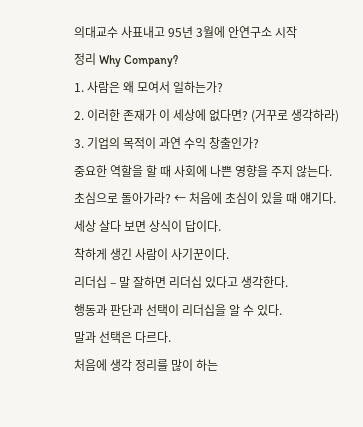의대교수 사표내고 95년 3월에 안연구소 시작
정리 Why Company?
1. 사람은 왜 모여서 일하는가?
2. 이러한 존재가 이 세상에 없다면? (거꾸로 생각하라)
3. 기업의 목적이 과연 수익 창출인가?
중요한 역할을 할 때 사회에 나쁜 영향을 주지 않는다.
초심으로 돌아가라? ← 처음에 초심이 있을 때 얘기다.
세상 살다 보면 상식이 답이다.
착하게 생긴 사람이 사기꾼이다.
리더십 – 말 잘하면 리더십 있다고 생각한다.
행동과 판단과 선택이 리더십을 알 수 있다.
말과 선택은 다르다.
처음에 생각 정리를 많이 하는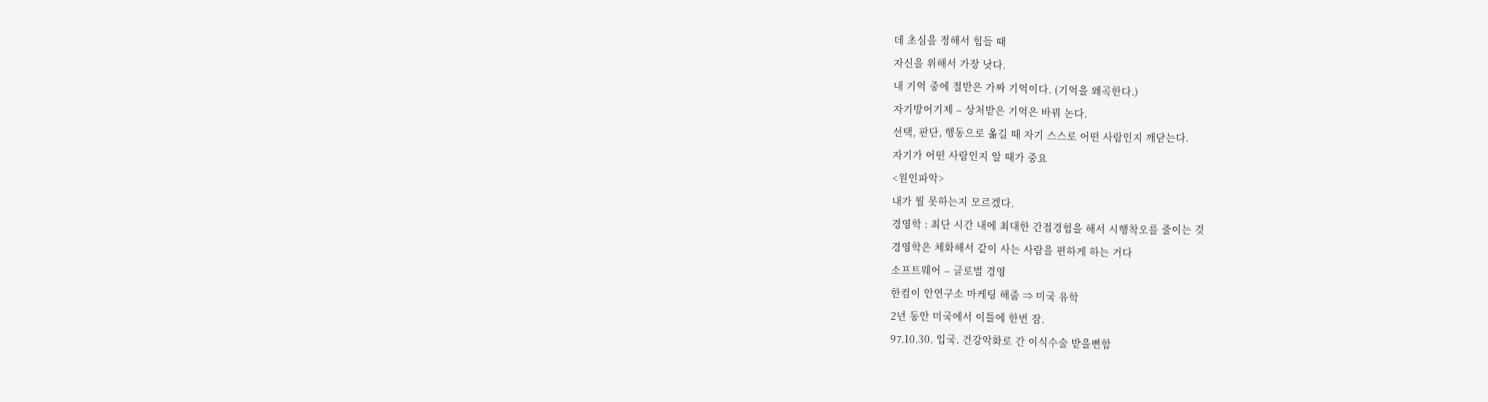데 초심을 정해서 힘들 때
자신을 위해서 가장 낫다.
내 기억 중에 절반은 가짜 기억이다. (기억을 왜곡한다.)
자기방어기제 – 상처받은 기억은 바꿔 논다.
선택, 판단, 행동으로 옮길 때 자기 스스로 어떤 사람인지 깨닫는다.
자기가 어떤 사람인지 알 때가 중요
<원인파악>
내가 뭘 못하는지 모르겠다.
경영학 : 최단 시간 내에 최대한 간접경험을 해서 시행착오를 줄이는 것
경영학은 체화해서 같이 사는 사람을 편하게 하는 거다
소프트웨어 – 글로벌 경영
한컴이 안연구소 마케팅 해줌 ⇒ 미국 유학
2년 동안 미국에서 이틀에 한번 잠.
97.10.30. 입국. 건강악화로 간 이식수술 받을뻔함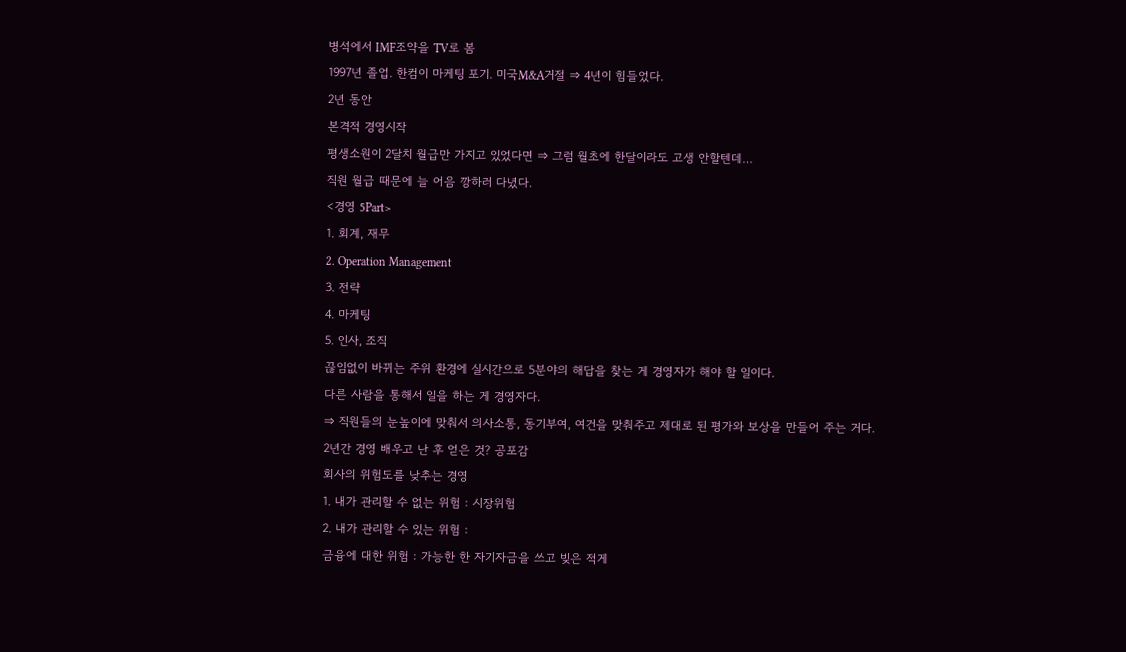병석에서 IMF조약을 TV로 봄
1997년 졸업. 한컴이 마케팅 포기. 미국M&A거절 ⇒ 4년이 힘들었다.
2년 동안
본격적 경영시작
평생소원이 2달치 월급만 가지고 있었다면 ⇒ 그럼 월초에 한달이라도 고생 안할텐데…
직원 월급 때문에 늘 어음 깡하러 다녔다.
<경영 5Part>
1. 회계, 재무
2. Operation Management
3. 전략
4. 마케팅
5. 인사, 조직
끊임없이 바뀌는 주위 환경에 실시간으로 5분야의 해답을 찾는 게 경영자가 해야 할 일이다.
다른 사람을 통해서 일을 하는 게 경영자다.
⇒ 직원들의 눈높이에 맞춰서 의사소통, 동기부여, 여건을 맞춰주고 제대로 된 평가와 보상을 만들어 주는 거다.
2년간 경영 배우고 난 후 얻은 것? 공포감
회사의 위험도를 낮추는 경영
1. 내가 관리할 수 없는 위험 : 시장위험
2. 내가 관리할 수 있는 위험 :
금융에 대한 위험 : 가능한 한 자기자금을 쓰고 빚은 적게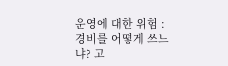운영에 대한 위험 : 경비를 어떻게 쓰느냐? 고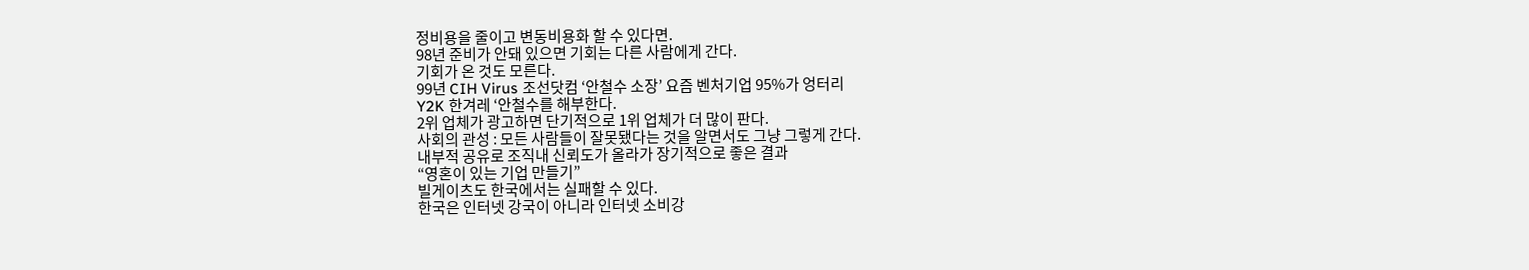정비용을 줄이고 변동비용화 할 수 있다면.
98년 준비가 안돼 있으면 기회는 다른 사람에게 간다.
기회가 온 것도 모른다.
99년 CIH Virus 조선닷컴 ‘안철수 소장’ 요즘 벤처기업 95%가 엉터리
Y2K 한겨레 ‘안철수를 해부한다.
2위 업체가 광고하면 단기적으로 1위 업체가 더 많이 판다.
사회의 관성 : 모든 사람들이 잘못됐다는 것을 알면서도 그냥 그렇게 간다.
내부적 공유로 조직내 신뢰도가 올라가 장기적으로 좋은 결과
“영혼이 있는 기업 만들기”
빌게이츠도 한국에서는 실패할 수 있다.
한국은 인터넷 강국이 아니라 인터넷 소비강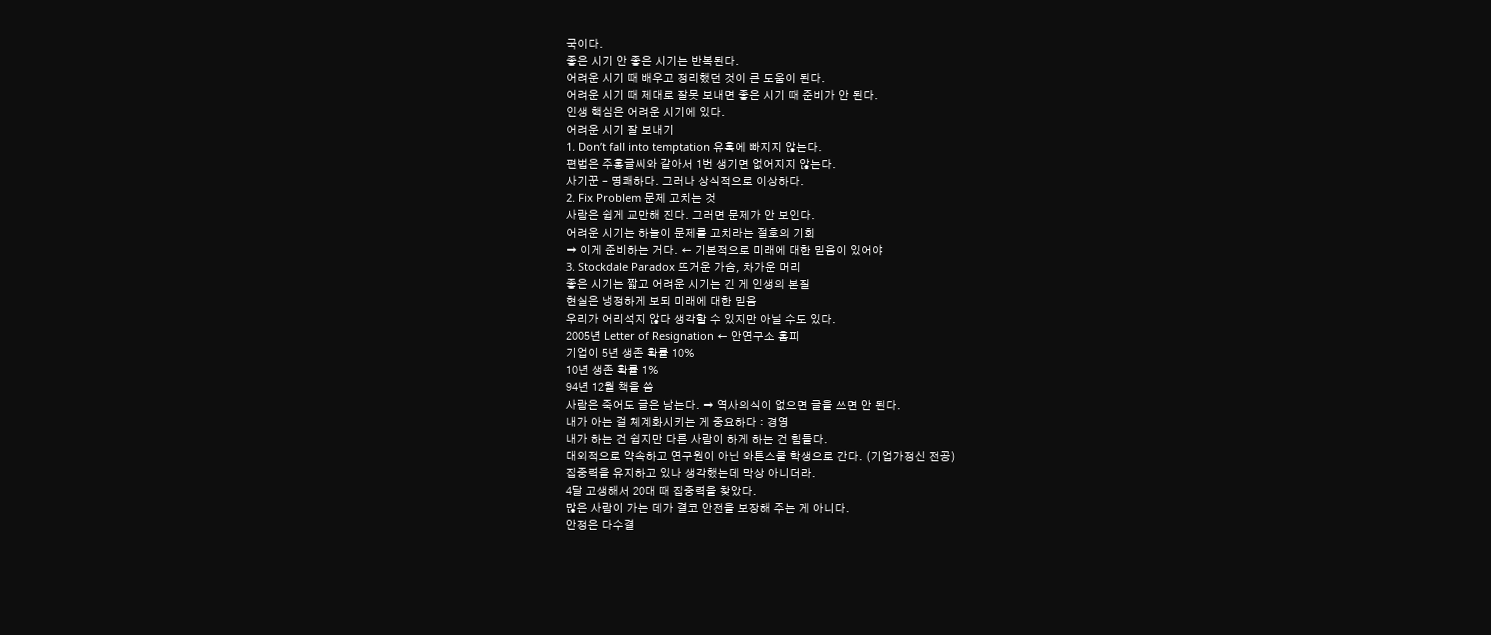국이다.
좋은 시기 안 좋은 시기는 반복된다.
어려운 시기 때 배우고 정리했던 것이 큰 도움이 된다.
어려운 시기 때 제대로 잘못 보내면 좋은 시기 때 준비가 안 된다.
인생 핵심은 어려운 시기에 있다.
어려운 시기 잘 보내기
1. Don’t fall into temptation 유혹에 빠지지 않는다.
편법은 주홍글씨와 같아서 1번 생기면 없어지지 않는다.
사기꾼 – 명쾌하다. 그러나 상식적으로 이상하다.
2. Fix Problem 문제 고치는 것
사람은 쉽게 교만해 진다. 그러면 문제가 안 보인다.
어려운 시기는 하늘이 문제를 고치라는 절호의 기회
⇒ 이게 준비하는 거다. ← 기본적으로 미래에 대한 믿음이 있어야
3. Stockdale Paradox 뜨거운 가슴, 차가운 머리
좋은 시기는 짧고 어려운 시기는 긴 게 인생의 본질
현실은 냉정하게 보되 미래에 대한 믿음
우리가 어리석지 않다 생각할 수 있지만 아닐 수도 있다.
2005년 Letter of Resignation ← 안연구소 홈피
기업이 5년 생존 확률 10%
10년 생존 확률 1%
94년 12월 책을 씀
사람은 죽어도 글은 남는다. ⇒ 역사의식이 없으면 글을 쓰면 안 된다.
내가 아는 걸 체계화시키는 게 중요하다 : 경영
내가 하는 건 쉽지만 다른 사람이 하게 하는 건 힘들다.
대외적으로 약속하고 연구원이 아닌 와튼스쿨 학생으로 간다. (기업가정신 전공)
집중력을 유지하고 있나 생각했는데 막상 아니더라.
4달 고생해서 20대 때 집중력을 찾았다.
많은 사람이 가는 데가 결코 안전을 보장해 주는 게 아니다.
안정은 다수결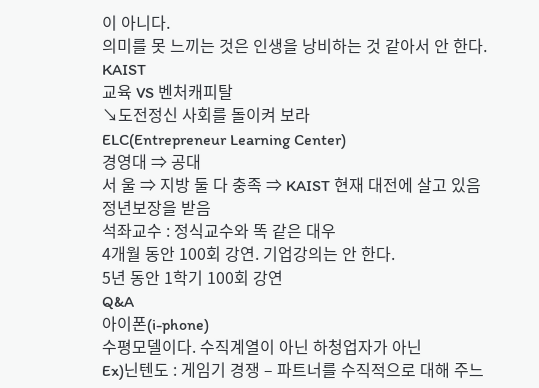이 아니다.
의미를 못 느끼는 것은 인생을 낭비하는 것 같아서 안 한다.
KAIST
교육 VS 벤처캐피탈
↘도전정신 사회를 돌이켜 보라
ELC(Entrepreneur Learning Center)
경영대 ⇒ 공대
서 울 ⇒ 지방 둘 다 충족 ⇒ KAIST 현재 대전에 살고 있음
정년보장을 받음
석좌교수 : 정식교수와 똑 같은 대우
4개월 동안 100회 강연. 기업강의는 안 한다.
5년 동안 1학기 100회 강연
Q&A
아이폰(i-phone)
수평모델이다. 수직계열이 아닌 하청업자가 아닌
Ex)닌텐도 : 게임기 경쟁 – 파트너를 수직적으로 대해 주느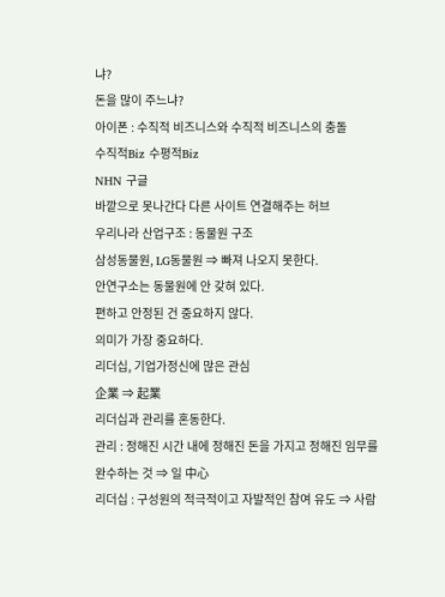냐?
돈을 많이 주느냐?
아이폰 : 수직적 비즈니스와 수직적 비즈니스의 충돌
수직적Biz 수평적Biz
NHN 구글
바깥으로 못나간다 다른 사이트 연결해주는 허브
우리나라 산업구조 : 동물원 구조
삼성동물원, LG동물원 ⇒ 빠져 나오지 못한다.
안연구소는 동물원에 안 갖혀 있다.
편하고 안정된 건 중요하지 않다.
의미가 가장 중요하다.
리더십, 기업가정신에 많은 관심
企業 ⇒ 起業
리더십과 관리를 혼동한다.
관리 : 정해진 시간 내에 정해진 돈을 가지고 정해진 임무를 완수하는 것 ⇒ 일 中心
리더십 : 구성원의 적극적이고 자발적인 참여 유도 ⇒ 사람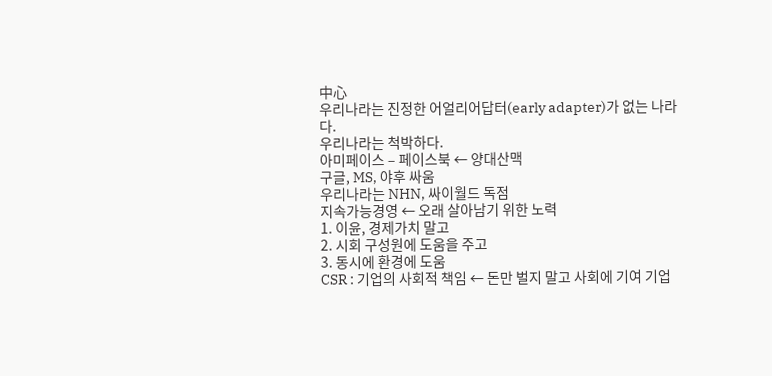中心
우리나라는 진정한 어얼리어답터(early adapter)가 없는 나라다.
우리나라는 척박하다.
아미페이스 – 페이스북 ← 양대산맥
구글, MS, 야후 싸움
우리나라는 NHN, 싸이월드 독점
지속가능경영 ← 오래 살아남기 위한 노력
1. 이윤, 경제가치 말고
2. 시회 구성원에 도움을 주고
3. 동시에 환경에 도움
CSR : 기업의 사회적 책임 ← 돈만 벌지 말고 사회에 기여 기업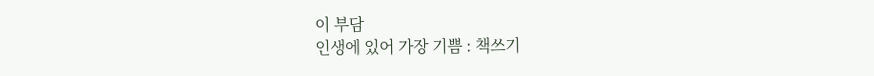이 부담
인생에 있어 가장 기쁨 : 책쓰기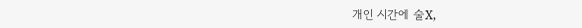개인 시간에 술Х,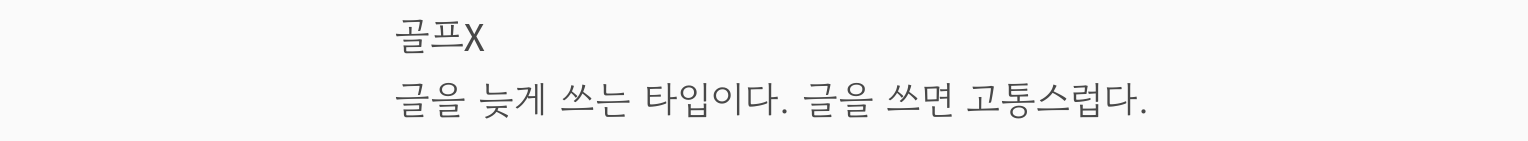골프Х
글을 늦게 쓰는 타입이다. 글을 쓰면 고통스럽다.